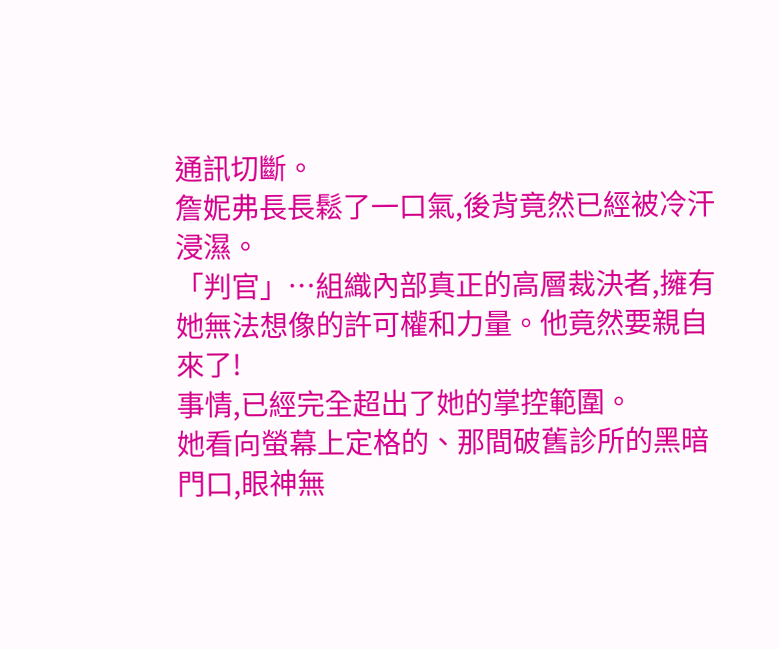通訊切斷。
詹妮弗長長鬆了一口氣,後背竟然已經被冷汗浸濕。
「判官」…組織內部真正的高層裁決者,擁有她無法想像的許可權和力量。他竟然要親自來了!
事情,已經完全超出了她的掌控範圍。
她看向螢幕上定格的、那間破舊診所的黑暗門口,眼神無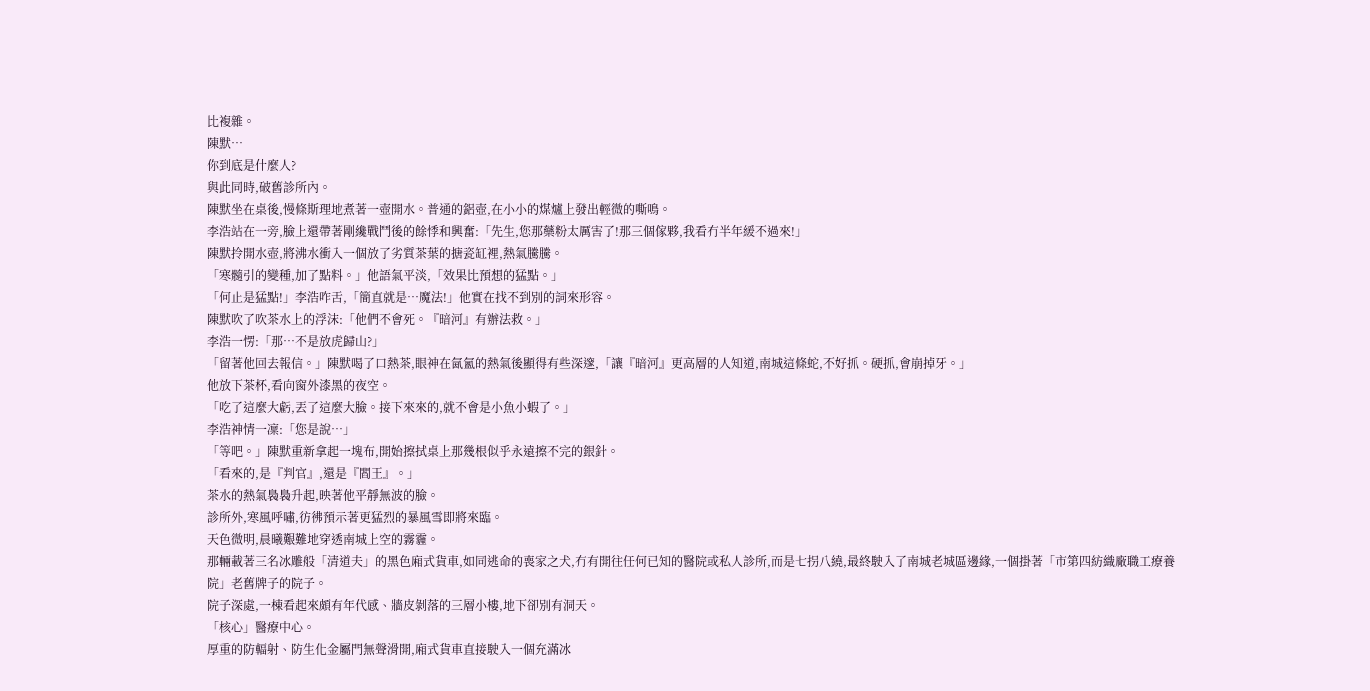比複雜。
陳默…
你到底是什麼人?
與此同時,破舊診所內。
陳默坐在桌後,慢條斯理地煮著一壺開水。普通的鋁壺,在小小的煤爐上發出輕微的嘶鳴。
李浩站在一旁,臉上還帶著剛纔戰鬥後的餘悸和興奮:「先生,您那藥粉太厲害了!那三個傢夥,我看冇半年緩不過來!」
陳默拎開水壺,將沸水衝入一個放了劣質茶葉的搪瓷缸裡,熱氣騰騰。
「寒髓引的變種,加了點料。」他語氣平淡,「效果比預想的猛點。」
「何止是猛點!」李浩咋舌,「簡直就是…魔法!」他實在找不到別的詞來形容。
陳默吹了吹茶水上的浮沫:「他們不會死。『暗河』有辦法救。」
李浩一愣:「那…不是放虎歸山?」
「留著他回去報信。」陳默喝了口熱茶,眼神在氤氳的熱氣後顯得有些深邃,「讓『暗河』更高層的人知道,南城這條蛇,不好抓。硬抓,會崩掉牙。」
他放下茶杯,看向窗外漆黑的夜空。
「吃了這麼大虧,丟了這麼大臉。接下來來的,就不會是小魚小蝦了。」
李浩神情一凜:「您是說…」
「等吧。」陳默重新拿起一塊布,開始擦拭桌上那幾根似乎永遠擦不完的銀針。
「看來的,是『判官』,還是『閻王』。」
茶水的熱氣裊裊升起,映著他平靜無波的臉。
診所外,寒風呼嘯,彷彿預示著更猛烈的暴風雪即將來臨。
天色微明,晨曦艱難地穿透南城上空的霧霾。
那輛載著三名冰雕般「清道夫」的黑色廂式貨車,如同逃命的喪家之犬,冇有開往任何已知的醫院或私人診所,而是七拐八繞,最終駛入了南城老城區邊緣,一個掛著「市第四紡織廠職工療養院」老舊牌子的院子。
院子深處,一棟看起來頗有年代感、牆皮剝落的三層小樓,地下卻別有洞天。
「核心」醫療中心。
厚重的防輻射、防生化金屬門無聲滑開,廂式貨車直接駛入一個充滿冰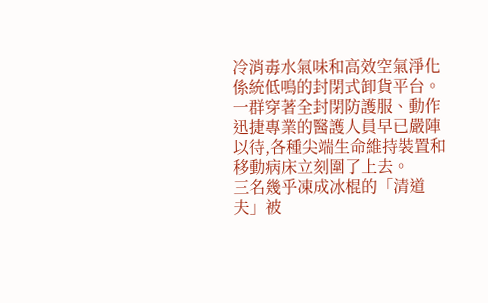冷消毒水氣味和高效空氣淨化係統低鳴的封閉式卸貨平台。一群穿著全封閉防護服、動作迅捷專業的醫護人員早已嚴陣以待,各種尖端生命維持裝置和移動病床立刻圍了上去。
三名幾乎凍成冰棍的「清道夫」被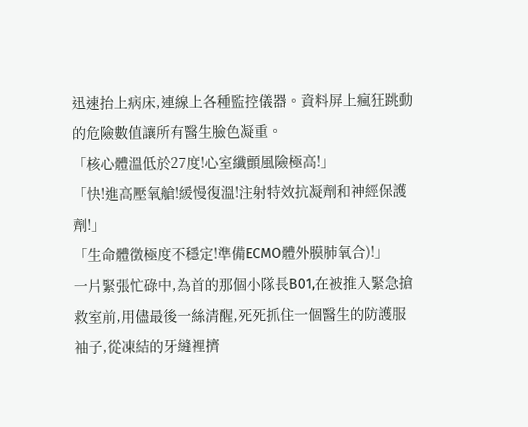迅速抬上病床,連線上各種監控儀器。資料屏上瘋狂跳動的危險數值讓所有醫生臉色凝重。
「核心體溫低於27度!心室纖顫風險極高!」
「快!進高壓氧艙!緩慢復溫!注射特效抗凝劑和神經保護劑!」
「生命體徵極度不穩定!準備ECMO體外膜肺氧合)!」
一片緊張忙碌中,為首的那個小隊長B01,在被推入緊急搶救室前,用儘最後一絲清醒,死死抓住一個醫生的防護服袖子,從凍結的牙縫裡擠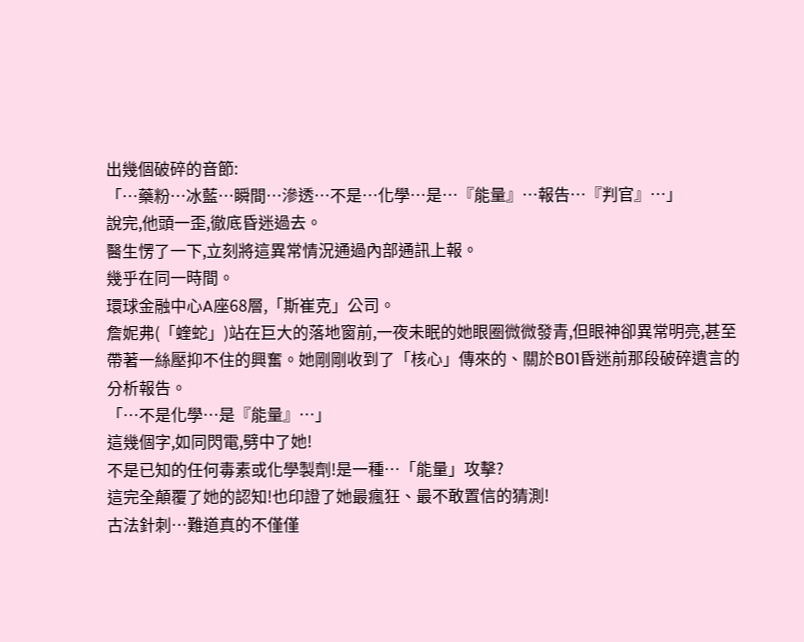出幾個破碎的音節:
「…藥粉…冰藍…瞬間…滲透…不是…化學…是…『能量』…報告…『判官』…」
說完,他頭一歪,徹底昏迷過去。
醫生愣了一下,立刻將這異常情況通過內部通訊上報。
幾乎在同一時間。
環球金融中心A座68層,「斯崔克」公司。
詹妮弗(「蝰蛇」)站在巨大的落地窗前,一夜未眠的她眼圈微微發青,但眼神卻異常明亮,甚至帶著一絲壓抑不住的興奮。她剛剛收到了「核心」傳來的、關於B01昏迷前那段破碎遺言的分析報告。
「…不是化學…是『能量』…」
這幾個字,如同閃電,劈中了她!
不是已知的任何毒素或化學製劑!是一種…「能量」攻擊?
這完全顛覆了她的認知!也印證了她最瘋狂、最不敢置信的猜測!
古法針刺…難道真的不僅僅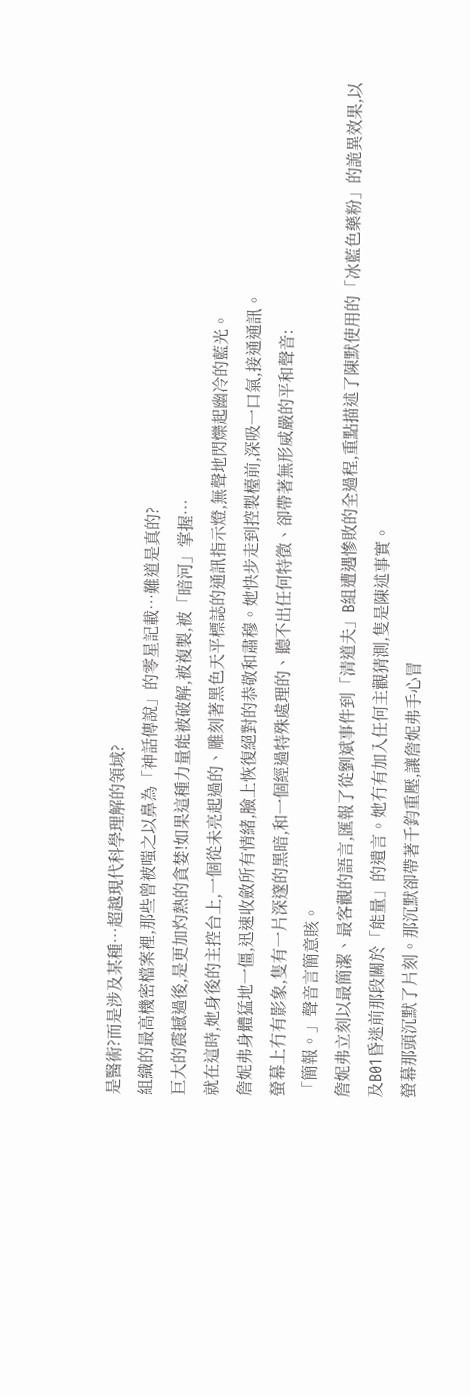是醫術?而是涉及某種…超越現代科學理解的領域?
組織的最高機密檔案裡,那些曾被嗤之以鼻為「神話傳說」的零星記載…難道是真的?
巨大的震撼過後,是更加灼熱的貪婪!如果這種力量能被破解,被複製,被「暗河」掌握…
就在這時,她身後的主控台上,一個從未亮起過的、雕刻著黑色天平標誌的通訊指示燈,無聲地閃爍起幽冷的藍光。
詹妮弗身體猛地一僵,迅速收斂所有情緒,臉上恢復絕對的恭敬和肅穆。她快步走到控製檯前,深吸一口氣,接通通訊。
螢幕上冇有影象,隻有一片深邃的黑暗,和一個經過特殊處理的、聽不出任何特徵、卻帶著無形威嚴的平和聲音:
「簡報。」聲音言簡意賅。
詹妮弗立刻以最簡潔、最客觀的語言,匯報了從劉斌事件到「清道夫」B組遭遇慘敗的全過程,重點描述了陳默使用的「冰藍色藥粉」的詭異效果,以及B01昏迷前那段關於「能量」的遺言。她冇有加入任何主觀猜測,隻是陳述事實。
螢幕那頭沉默了片刻。那沉默卻帶著千鈞重壓,讓詹妮弗手心冒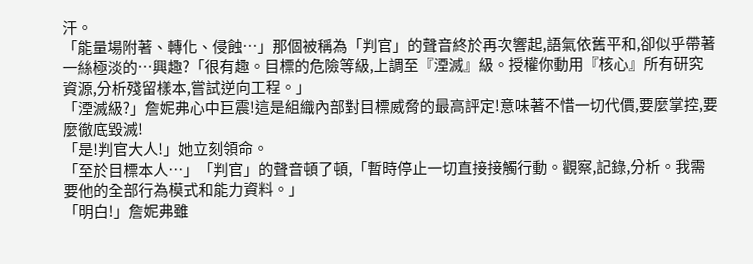汗。
「能量場附著、轉化、侵蝕…」那個被稱為「判官」的聲音終於再次響起,語氣依舊平和,卻似乎帶著一絲極淡的…興趣?「很有趣。目標的危險等級,上調至『湮滅』級。授權你動用『核心』所有研究資源,分析殘留樣本,嘗試逆向工程。」
「湮滅級?」詹妮弗心中巨震!這是組織內部對目標威脅的最高評定!意味著不惜一切代價,要麼掌控,要麼徹底毀滅!
「是!判官大人!」她立刻領命。
「至於目標本人…」「判官」的聲音頓了頓,「暫時停止一切直接接觸行動。觀察,記錄,分析。我需要他的全部行為模式和能力資料。」
「明白!」詹妮弗雖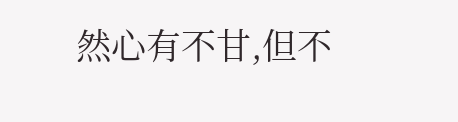然心有不甘,但不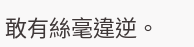敢有絲毫違逆。